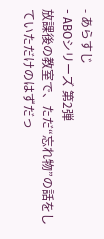- あらすじ
- ABOシリーズ 第2弾
放課後の教室で、ただ“忘れ物”の話をしていただけのはずだっ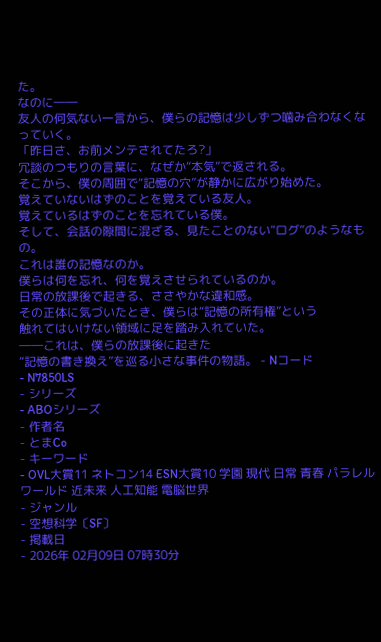た。
なのに――
友人の何気ない一言から、僕らの記憶は少しずつ噛み合わなくなっていく。
「昨日さ、お前メンテされてたろ?」
冗談のつもりの言葉に、なぜか“本気”で返される。
そこから、僕の周囲で“記憶の穴”が静かに広がり始めた。
覚えていないはずのことを覚えている友人。
覚えているはずのことを忘れている僕。
そして、会話の隙間に混ざる、見たことのない“ログ”のようなもの。
これは誰の記憶なのか。
僕らは何を忘れ、何を覚えさせられているのか。
日常の放課後で起きる、ささやかな違和感。
その正体に気づいたとき、僕らは“記憶の所有権”という
触れてはいけない領域に足を踏み入れていた。
――これは、僕らの放課後に起きた
“記憶の書き換え”を巡る小さな事件の物語。 - Nコード
- N7850LS
- シリーズ
- ABOシリーズ
- 作者名
- とまCo
- キーワード
- OVL大賞11 ネトコン14 ESN大賞10 学園 現代 日常 青春 パラレルワールド 近未来 人工知能 電脳世界
- ジャンル
- 空想科学〔SF〕
- 掲載日
- 2026年 02月09日 07時30分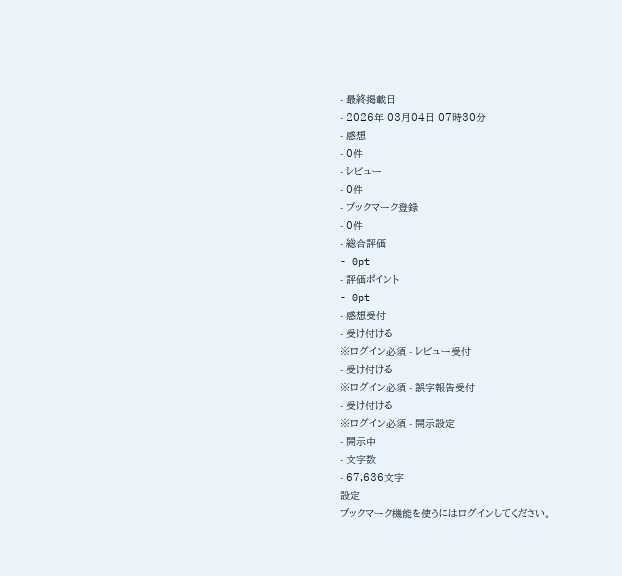- 最終掲載日
- 2026年 03月04日 07時30分
- 感想
- 0件
- レビュー
- 0件
- ブックマーク登録
- 0件
- 総合評価
- 0pt
- 評価ポイント
- 0pt
- 感想受付
- 受け付ける
※ログイン必須 - レビュー受付
- 受け付ける
※ログイン必須 - 誤字報告受付
- 受け付ける
※ログイン必須 - 開示設定
- 開示中
- 文字数
- 67,636文字
設定
ブックマーク機能を使うにはログインしてください。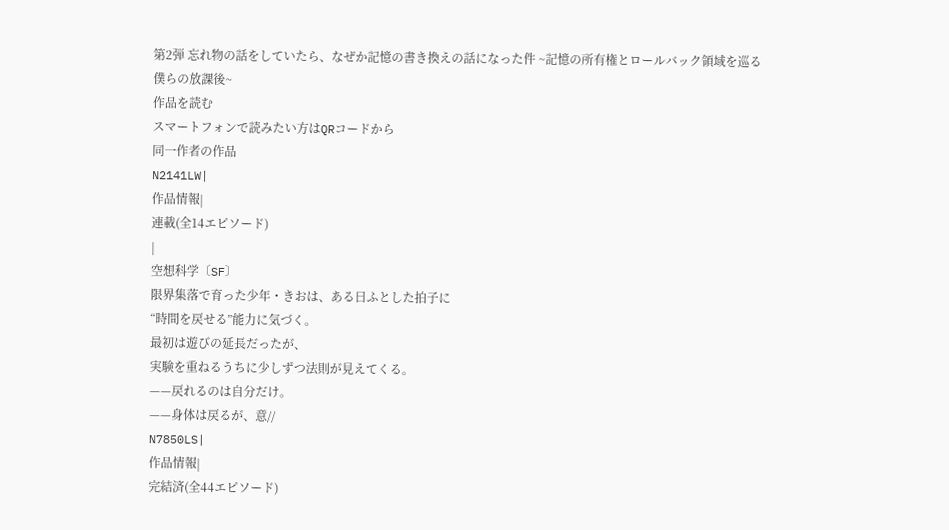第2弾 忘れ物の話をしていたら、なぜか記憶の書き換えの話になった件 ~記憶の所有権とロールバック領域を巡る僕らの放課後~
作品を読む
スマートフォンで読みたい方はQRコードから
同一作者の作品
N2141LW|
作品情報|
連載(全14エピソード)
|
空想科学〔SF〕
限界集落で育った少年・きおは、ある日ふとした拍子に
“時間を戻せる”能力に気づく。
最初は遊びの延長だったが、
実験を重ねるうちに少しずつ法則が見えてくる。
——戻れるのは自分だけ。
——身体は戻るが、意//
N7850LS|
作品情報|
完結済(全44エピソード)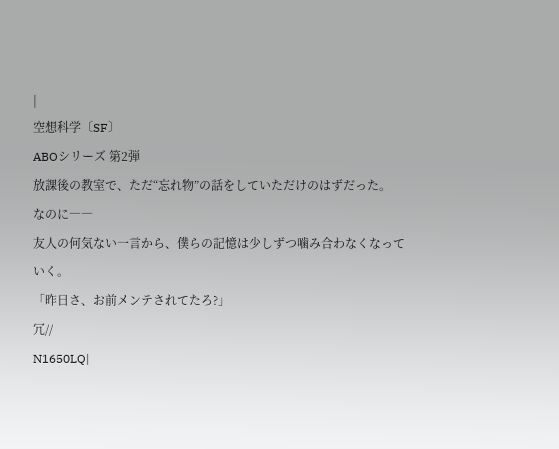|
空想科学〔SF〕
ABOシリーズ 第2弾
放課後の教室で、ただ“忘れ物”の話をしていただけのはずだった。
なのに――
友人の何気ない一言から、僕らの記憶は少しずつ噛み合わなくなっていく。
「昨日さ、お前メンテされてたろ?」
冗//
N1650LQ|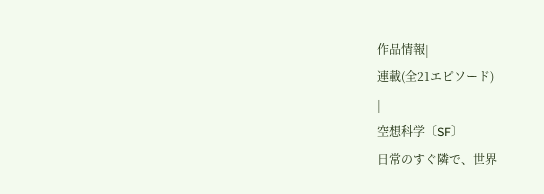作品情報|
連載(全21エピソード)
|
空想科学〔SF〕
日常のすぐ隣で、世界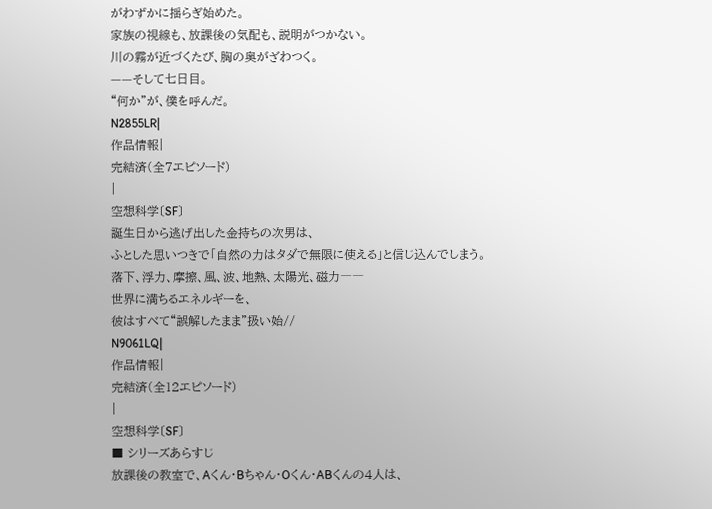がわずかに揺らぎ始めた。
家族の視線も、放課後の気配も、説明がつかない。
川の霧が近づくたび、胸の奥がざわつく。
——そして七日目。
“何か”が、僕を呼んだ。
N2855LR|
作品情報|
完結済(全7エピソード)
|
空想科学〔SF〕
誕生日から逃げ出した金持ちの次男は、
ふとした思いつきで「自然の力はタダで無限に使える」と信じ込んでしまう。
落下、浮力、摩擦、風、波、地熱、太陽光、磁力――
世界に満ちるエネルギーを、
彼はすべて“誤解したまま”扱い始//
N9061LQ|
作品情報|
完結済(全12エピソード)
|
空想科学〔SF〕
■ シリーズあらすじ
放課後の教室で、Aくん・Bちゃん・Oくん・ABくんの4人は、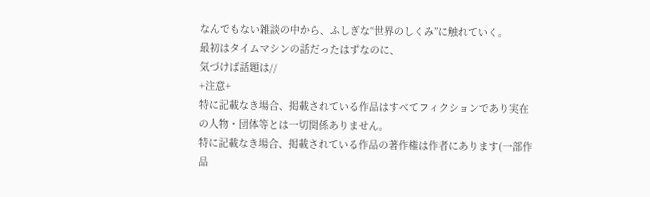なんでもない雑談の中から、ふしぎな“世界のしくみ”に触れていく。
最初はタイムマシンの話だったはずなのに、
気づけば話題は//
+注意+
特に記載なき場合、掲載されている作品はすべてフィクションであり実在の人物・団体等とは一切関係ありません。
特に記載なき場合、掲載されている作品の著作権は作者にあります(一部作品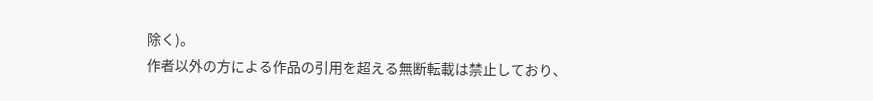除く)。
作者以外の方による作品の引用を超える無断転載は禁止しており、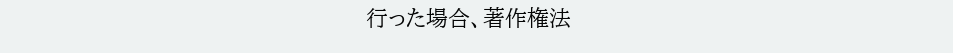行った場合、著作権法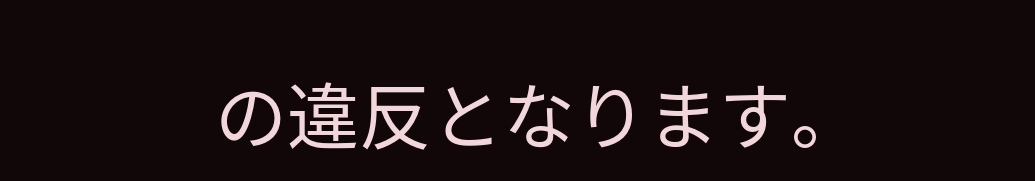の違反となります。